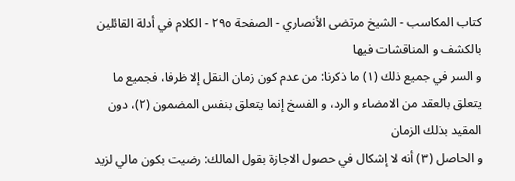كتاب المكاسب - الشيخ مرتضى الأنصاري - الصفحة ٢٩٥ - الكلام في أدلة القائلين بالكشف و المناقشات فيها
و السر في جميع ذلك (١) ما ذكرنا: من عدم كون زمان النقل إلا ظرفا، فجميع ما يتعلق بالعقد من الامضاء و الرد، و الفسخ إنما يتعلق بنفس المضمون (٢)، دون المقيد بذلك الزمان
و الحاصل (٣) أنه لا إشكال في حصول الاجازة بقول المالك: رضيت بكون مالي لزيد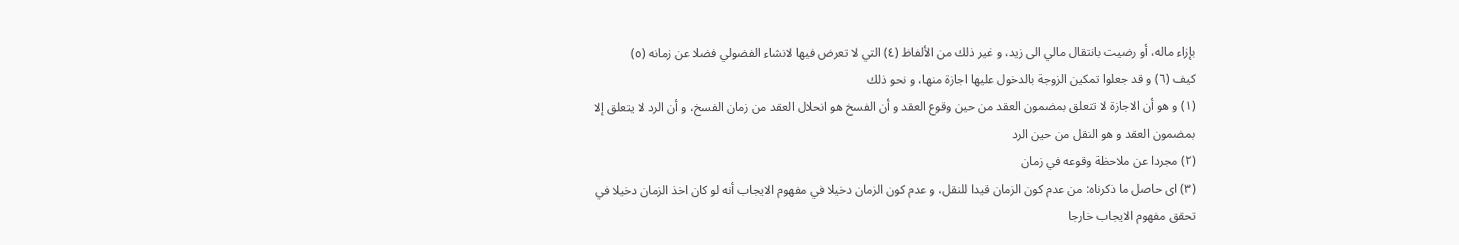بإزاء ماله، أو رضيت بانتقال مالي الى زيد، و غير ذلك من الألفاظ (٤) التي لا تعرض فيها لانشاء الفضولي فضلا عن زمانه (٥)
كيف (٦) و قد جعلوا تمكين الزوجة بالدخول عليها اجازة منها، و نحو ذلك
(١) و هو أن الاجازة لا تتعلق بمضمون العقد من حين وقوع العقد و أن الفسخ هو انحلال العقد من زمان الفسخ، و أن الرد لا يتعلق إلا بمضمون العقد و هو النقل من حين الرد
(٢) مجردا عن ملاحظة وقوعه في زمان
(٣) اى حاصل ما ذكرناه: من عدم كون الزمان قيدا للنقل، و عدم كون الزمان دخيلا في مفهوم الايجاب أنه لو كان اخذ الزمان دخيلا في تحقق مفهوم الايجاب خارجا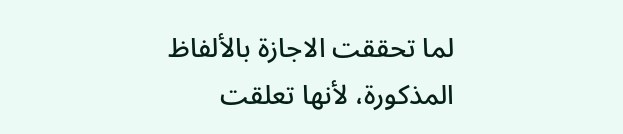لما تحققت الاجازة بالألفاظ المذكورة، لأنها تعلقت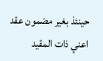حينئذ بغير مضمون عقد اعني ذات المقيد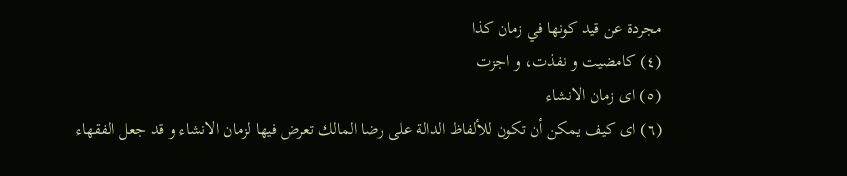مجردة عن قيد كونها في زمان كذا
(٤) كامضيت و نفذت، و اجزت
(٥) اى زمان الانشاء
(٦) اى كيف يمكن أن تكون للألفاظ الدالة على رضا المالك تعرض فيها لزمان الانشاء و قد جعل الفقهاء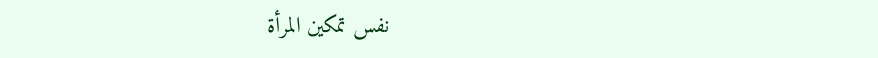نفس تمكين المرأة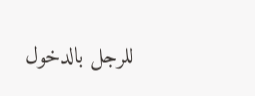للرجل بالدخول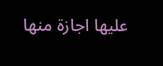عليها اجازة منها